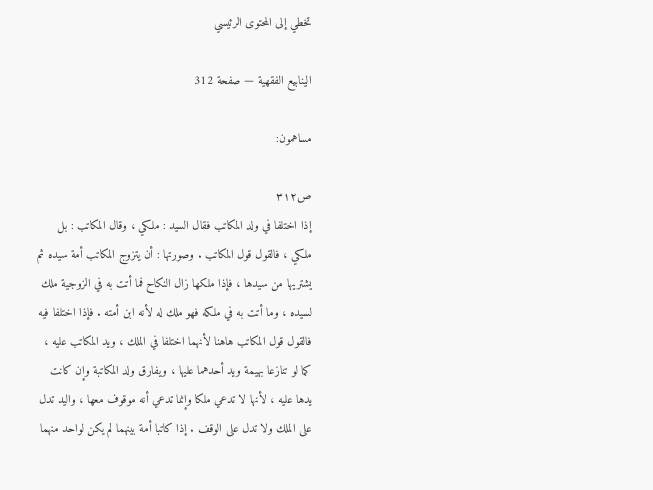تخطي إلى المحتوى الرئيسي

الينابيع الفقهية — صفحة 312

مساهمون:

ص٣١٢
إذا اختلفا في ولد المكاتب فقال السيد : ملكي ، وقال المكاتب : بل ملكي ، فالقول قول المكاتب . وصورتها : أن يتزوج المكاتب أمة سيده ثم يشتريها من سيدها ، فإذا ملكها زال النكاح فما أتت به في الزوجية ملك لسيده ، وما أتت به في ملكه فهو ملك له لأنه ابن أمته . فإذا اختلفا فيه فالقول قول المكاتب هاهنا لأنهما اختلفا في الملك ، ويد المكاتب عليه ، كما لو تنازعا بهيمة ويد أحدهما عليها ، ويفارق ولد المكاتبة وإن كانت يدها عليه ، لأنها لا تدعي ملكا وإنما تدعي أنه موقوف معها ، واليد تدل على الملك ولا تدل على الوقف . إذا كاتبا أمة بينهما لم يكن لواحد منهما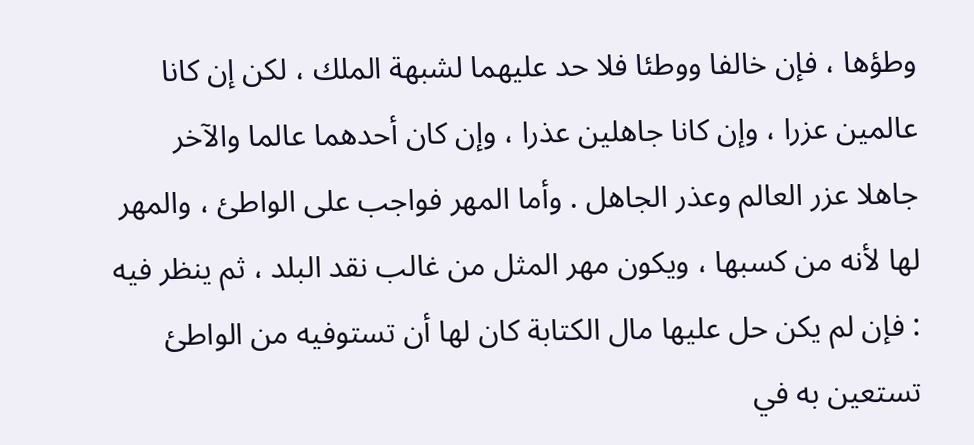وطؤها ، فإن خالفا ووطئا فلا حد عليهما لشبهة الملك ، لكن إن كانا عالمين عزرا ، وإن كانا جاهلين عذرا ، وإن كان أحدهما عالما والآخر جاهلا عزر العالم وعذر الجاهل . وأما المهر فواجب على الواطئ ، والمهر لها لأنه من كسبها ، ويكون مهر المثل من غالب نقد البلد ، ثم ينظر فيه : فإن لم يكن حل عليها مال الكتابة كان لها أن تستوفيه من الواطئ تستعين به في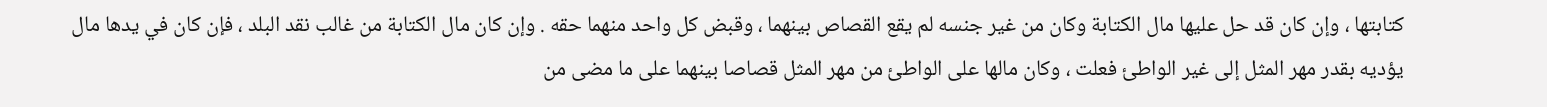كتابتها ، وإن كان قد حل عليها مال الكتابة وكان من غير جنسه لم يقع القصاص بينهما ، وقبض كل واحد منهما حقه . وإن كان مال الكتابة من غالب نقد البلد ، فإن كان في يدها مال يؤديه بقدر مهر المثل إلى غير الواطئ فعلت ، وكان مالها على الواطئ من مهر المثل قصاصا بينهما على ما مضى من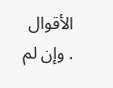الأقوال . وإن لم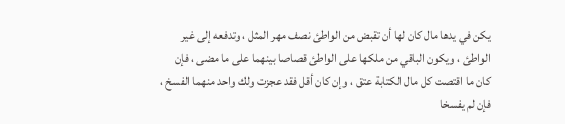يكن في يدها مال كان لها أن تقبض من الواطئ نصف مهر المثل ، وتدفعه إلى غير الواطئ ، ويكون الباقي من ملكها على الواطئ قصاصا بينهما على ما مضى ، فإن كان ما اقتصت كل مال الكتابة عتق ، وإن كان أقل فقد عجزت ولك واحد منهما الفسخ ، فإن لم يفسخا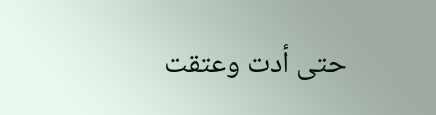حتى أدت وعتقت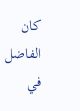كان الفاضل في